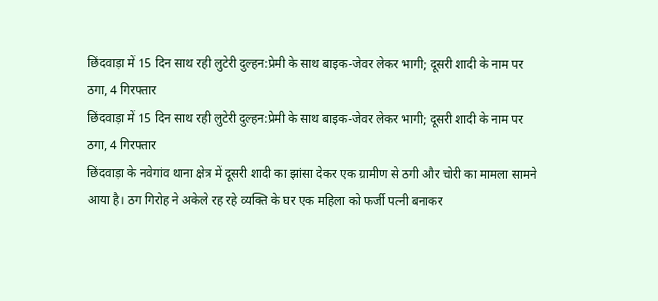छिंदवाड़ा में 15 दिन साथ रही लुटेरी दुल्हन:प्रेमी के साथ बाइक-जेवर लेकर भागी; दूसरी शादी के नाम पर ठगा, 4 गिरफ्तार
छिंदवाड़ा में 15 दिन साथ रही लुटेरी दुल्हन:प्रेमी के साथ बाइक-जेवर लेकर भागी; दूसरी शादी के नाम पर ठगा, 4 गिरफ्तार
छिंदवाड़ा के नवेगांव थाना क्षेत्र में दूसरी शादी का झांसा देकर एक ग्रामीण से ठगी और चोरी का मामला सामने आया है। ठग गिरोह ने अकेले रह रहे व्यक्ति के घर एक महिला को फर्जी पत्नी बनाकर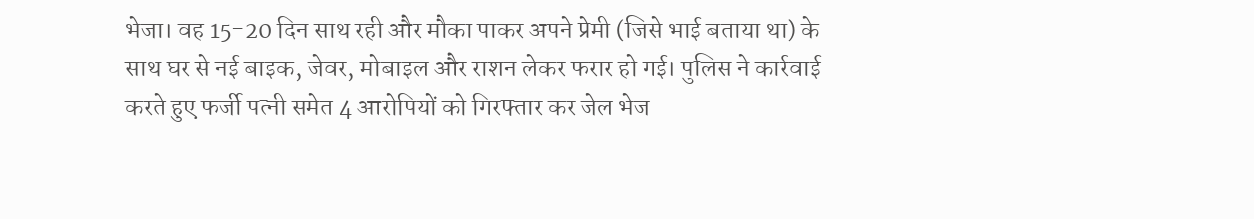भेजा। वह 15-20 दिन साथ रही और मौका पाकर अपने प्रेमी (जिसे भाई बताया था) के साथ घर से नई बाइक, जेवर, मोबाइल और राशन लेकर फरार हो गई। पुलिस ने कार्रवाई करते हुए फर्जी पत्नी समेत 4 आरोपियों को गिरफ्तार कर जेल भेज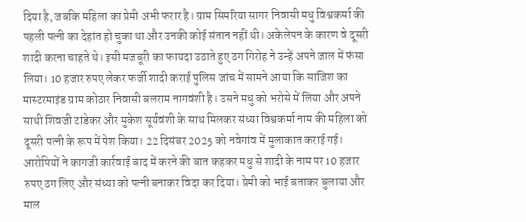दिया है, जबकि महिला का प्रेमी अभी फरार है। ग्राम सिमरिया सागर निवासी मधु विश्वकर्मा की पहली पत्नी का देहांत हो चुका था और उनकी कोई संतान नहीं थी। अकेलेपन के कारण वे दूसरी शादी करना चाहते थे। इसी मजबूरी का फायदा उठाते हुए ठग गिरोह ने उन्हें अपने जाल में फंसा लिया। 10 हजार रुपए लेकर फर्जी शादी कराई पुलिस जांच में सामने आया कि साजिश का मास्टरमाइंड ग्राम कोठार निवासी बलराम नागवंशी है। उसने मधु को भरोसे में लिया और अपने साथी शिवजी टांडेकर और मुकेश सूर्यवंशी के साथ मिलकर संध्या विश्वकर्मा नाम की महिला को दूसरी पत्नी के रूप में पेश किया। 22 दिसंबर 2025 को नवेगांव में मुलाकात कराई गई। आरोपियों ने कागजी कार्रवाई बाद में करने की बात कहकर मधु से शादी के नाम पर 10 हजार रुपए ठग लिए और संध्या को पत्नी बनाकर विदा कर दिया। प्रेमी को भाई बताकर बुलाया और माल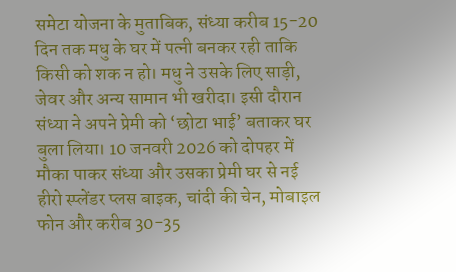समेटा योजना के मुताबिक, संध्या करीब 15-20 दिन तक मधु के घर में पत्नी बनकर रही ताकि किसी को शक न हो। मधु ने उसके लिए साड़ी, जेवर और अन्य सामान भी खरीदा। इसी दौरान संध्या ने अपने प्रेमी को ‘छोटा भाई’ बताकर घर बुला लिया। 10 जनवरी 2026 को दोपहर में मौका पाकर संध्या और उसका प्रेमी घर से नई हीरो स्प्लेंडर प्लस बाइक, चांदी की चेन, मोबाइल फोन और करीब 30-35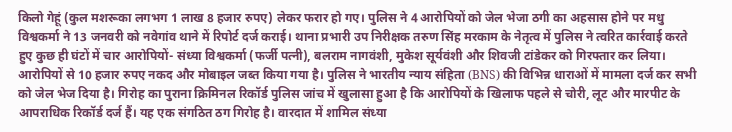किलो गेहूं (कुल मशरूका लगभग 1 लाख 8 हजार रुपए) लेकर फरार हो गए। पुलिस ने 4 आरोपियों को जेल भेजा ठगी का अहसास होने पर मधु विश्वकर्मा ने 13 जनवरी को नवेगांव थाने में रिपोर्ट दर्ज कराई। थाना प्रभारी उप निरीक्षक तरुण सिंह मरकाम के नेतृत्व में पुलिस ने त्वरित कार्रवाई करते हुए कुछ ही घंटों में चार आरोपियों- संध्या विश्वकर्मा (फर्जी पत्नी), बलराम नागवंशी, मुकेश सूर्यवंशी और शिवजी टांडेकर को गिरफ्तार कर लिया। आरोपियों से 10 हजार रुपए नकद और मोबाइल जब्त किया गया है। पुलिस ने भारतीय न्याय संहिता (BNS) की विभिन्न धाराओं में मामला दर्ज कर सभी को जेल भेज दिया है। गिरोह का पुराना क्रिमिनल रिकॉर्ड पुलिस जांच में खुलासा हुआ है कि आरोपियों के खिलाफ पहले से चोरी, लूट और मारपीट के आपराधिक रिकॉर्ड दर्ज हैं। यह एक संगठित ठग गिरोह है। वारदात में शामिल संध्या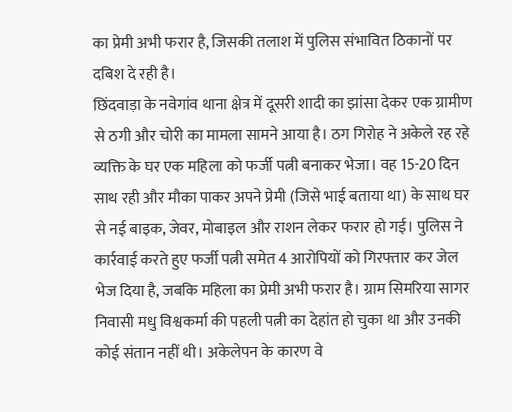का प्रेमी अभी फरार है, जिसकी तलाश में पुलिस संभावित ठिकानों पर दबिश दे रही है।
छिंदवाड़ा के नवेगांव थाना क्षेत्र में दूसरी शादी का झांसा देकर एक ग्रामीण से ठगी और चोरी का मामला सामने आया है। ठग गिरोह ने अकेले रह रहे व्यक्ति के घर एक महिला को फर्जी पत्नी बनाकर भेजा। वह 15-20 दिन साथ रही और मौका पाकर अपने प्रेमी (जिसे भाई बताया था) के साथ घर से नई बाइक, जेवर, मोबाइल और राशन लेकर फरार हो गई। पुलिस ने कार्रवाई करते हुए फर्जी पत्नी समेत 4 आरोपियों को गिरफ्तार कर जेल भेज दिया है, जबकि महिला का प्रेमी अभी फरार है। ग्राम सिमरिया सागर निवासी मधु विश्वकर्मा की पहली पत्नी का देहांत हो चुका था और उनकी कोई संतान नहीं थी। अकेलेपन के कारण वे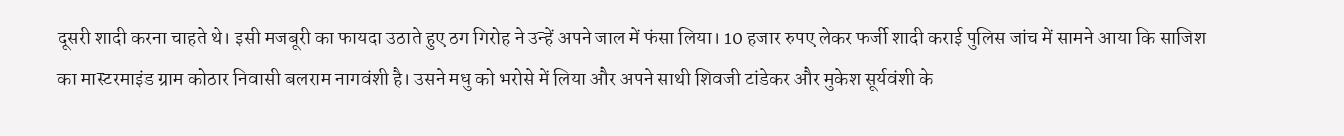दूसरी शादी करना चाहते थे। इसी मजबूरी का फायदा उठाते हुए ठग गिरोह ने उन्हें अपने जाल में फंसा लिया। 10 हजार रुपए लेकर फर्जी शादी कराई पुलिस जांच में सामने आया कि साजिश का मास्टरमाइंड ग्राम कोठार निवासी बलराम नागवंशी है। उसने मधु को भरोसे में लिया और अपने साथी शिवजी टांडेकर और मुकेश सूर्यवंशी के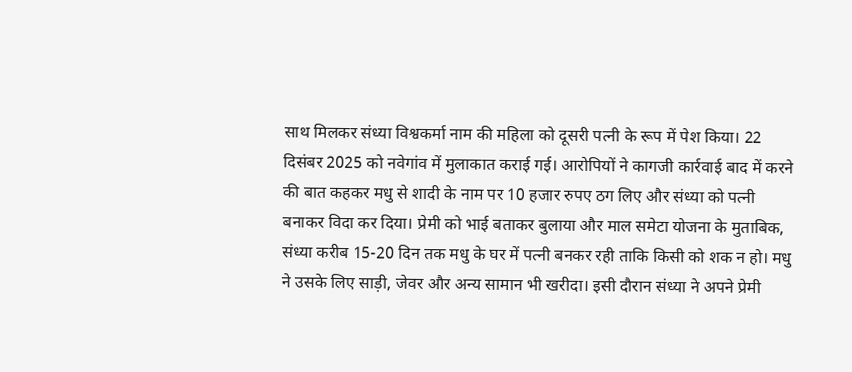साथ मिलकर संध्या विश्वकर्मा नाम की महिला को दूसरी पत्नी के रूप में पेश किया। 22 दिसंबर 2025 को नवेगांव में मुलाकात कराई गई। आरोपियों ने कागजी कार्रवाई बाद में करने की बात कहकर मधु से शादी के नाम पर 10 हजार रुपए ठग लिए और संध्या को पत्नी बनाकर विदा कर दिया। प्रेमी को भाई बताकर बुलाया और माल समेटा योजना के मुताबिक, संध्या करीब 15-20 दिन तक मधु के घर में पत्नी बनकर रही ताकि किसी को शक न हो। मधु ने उसके लिए साड़ी, जेवर और अन्य सामान भी खरीदा। इसी दौरान संध्या ने अपने प्रेमी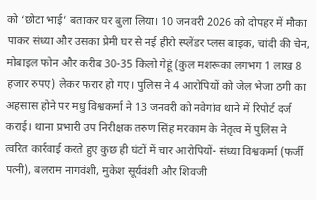को ‘छोटा भाई’ बताकर घर बुला लिया। 10 जनवरी 2026 को दोपहर में मौका पाकर संध्या और उसका प्रेमी घर से नई हीरो स्प्लेंडर प्लस बाइक, चांदी की चेन, मोबाइल फोन और करीब 30-35 किलो गेहूं (कुल मशरूका लगभग 1 लाख 8 हजार रुपए) लेकर फरार हो गए। पुलिस ने 4 आरोपियों को जेल भेजा ठगी का अहसास होने पर मधु विश्वकर्मा ने 13 जनवरी को नवेगांव थाने में रिपोर्ट दर्ज कराई। थाना प्रभारी उप निरीक्षक तरुण सिंह मरकाम के नेतृत्व में पुलिस ने त्वरित कार्रवाई करते हुए कुछ ही घंटों में चार आरोपियों- संध्या विश्वकर्मा (फर्जी पत्नी), बलराम नागवंशी, मुकेश सूर्यवंशी और शिवजी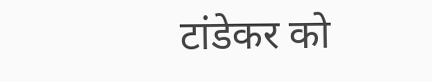टांडेकर को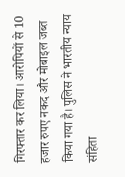गिरफ्तार कर लिया। आरोपियों से 10 हजार रुपए नकद और मोबाइल जब्त किया गया है। पुलिस ने भारतीय न्याय संहिता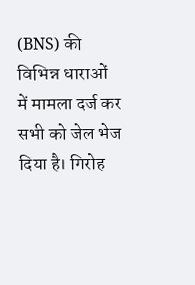(BNS) की विभिन्न धाराओं में मामला दर्ज कर सभी को जेल भेज दिया है। गिरोह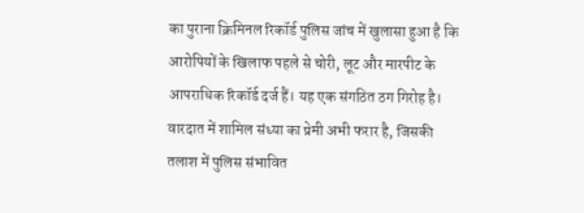का पुराना क्रिमिनल रिकॉर्ड पुलिस जांच में खुलासा हुआ है कि आरोपियों के खिलाफ पहले से चोरी, लूट और मारपीट के आपराधिक रिकॉर्ड दर्ज हैं। यह एक संगठित ठग गिरोह है। वारदात में शामिल संध्या का प्रेमी अभी फरार है, जिसकी तलाश में पुलिस संभावित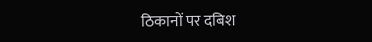ठिकानों पर दबिश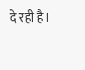दे रही है।